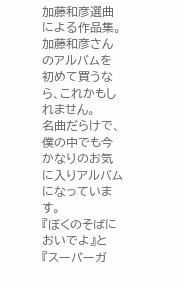加藤和彦選曲による作品集。
加藤和彦さんのアルバムを初めて買うなら、これかもしれません。
名曲だらけで、僕の中でも今かなりのお気に入りアルバムになっています。
『ぼくのそばにおいでよ』と『スーパーガ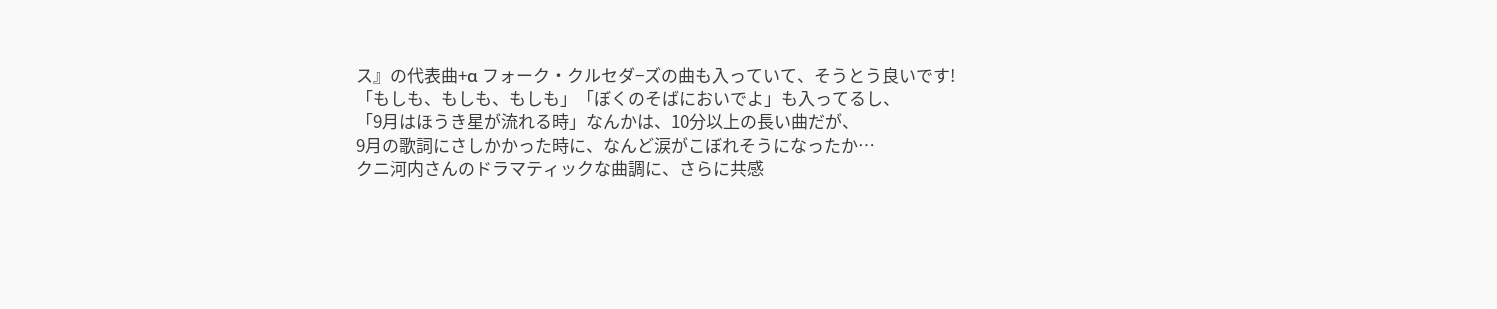ス』の代表曲+α フォーク・クルセダ−ズの曲も入っていて、そうとう良いです!
「もしも、もしも、もしも」「ぼくのそばにおいでよ」も入ってるし、
「9月はほうき星が流れる時」なんかは、10分以上の長い曲だが、
9月の歌詞にさしかかった時に、なんど涙がこぼれそうになったか…
クニ河内さんのドラマティックな曲調に、さらに共感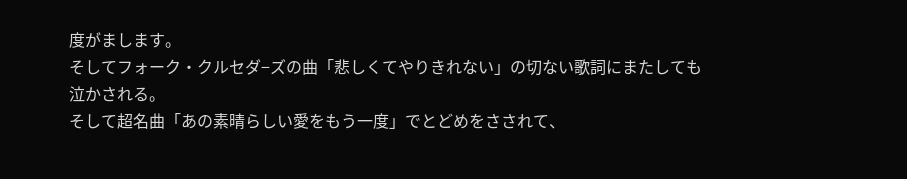度がまします。
そしてフォーク・クルセダ−ズの曲「悲しくてやりきれない」の切ない歌詞にまたしても泣かされる。
そして超名曲「あの素晴らしい愛をもう一度」でとどめをさされて、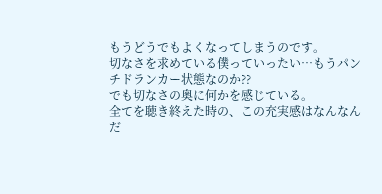もうどうでもよくなってしまうのです。
切なさを求めている僕っていったい…もうパンチドランカー状態なのか??
でも切なさの奥に何かを感じている。
全てを聴き終えた時の、この充実感はなんなんだ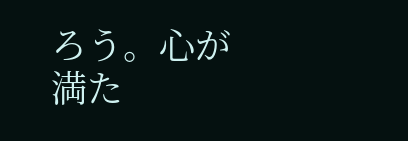ろう。心が満た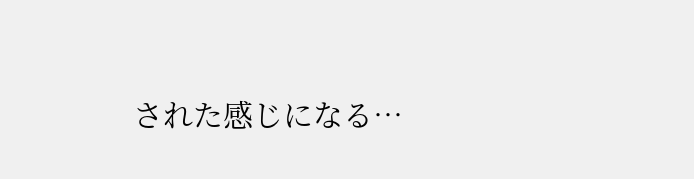された感じになる…